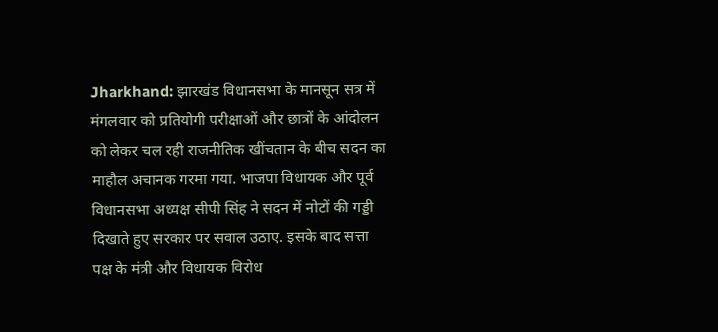Jharkhand: झारखंड विधानसभा के मानसून सत्र में मंगलवार को प्रतियोगी परीक्षाओं और छात्रों के आंदोलन को लेकर चल रही राजनीतिक खींचतान के बीच सदन का माहौल अचानक गरमा गया. भाजपा विधायक और पूर्व विधानसभा अध्यक्ष सीपी सिंह ने सदन में नोटों की गड्डी दिखाते हुए सरकार पर सवाल उठाए. इसके बाद सत्ता पक्ष के मंत्री और विधायक विरोध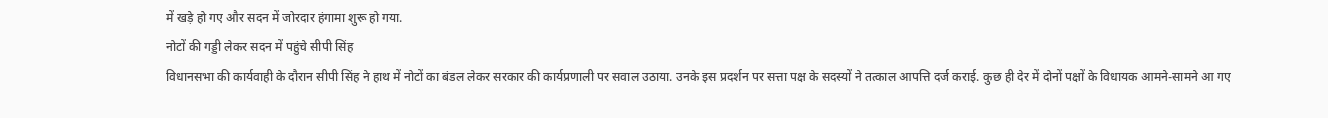में खड़े हो गए और सदन में जोरदार हंगामा शुरू हो गया.
नोटों की गड्डी लेकर सदन में पहुंचे सीपी सिंह
विधानसभा की कार्यवाही के दौरान सीपी सिंह ने हाथ में नोटों का बंडल लेकर सरकार की कार्यप्रणाली पर सवाल उठाया. उनके इस प्रदर्शन पर सत्ता पक्ष के सदस्यों ने तत्काल आपत्ति दर्ज कराई. कुछ ही देर में दोनों पक्षों के विधायक आमने-सामने आ गए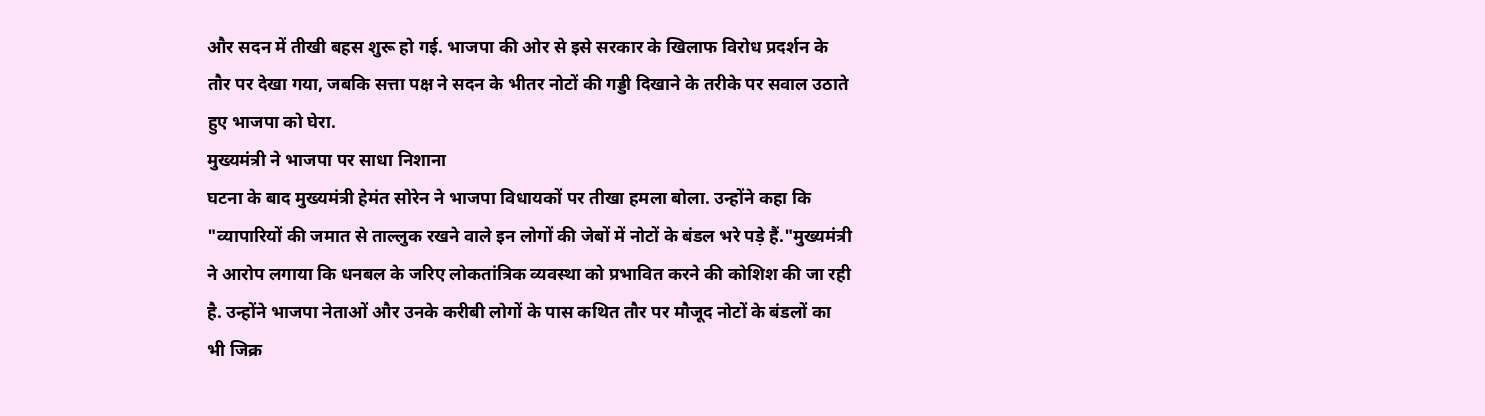और सदन में तीखी बहस शुरू हो गई. भाजपा की ओर से इसे सरकार के खिलाफ विरोध प्रदर्शन के तौर पर देखा गया, जबकि सत्ता पक्ष ने सदन के भीतर नोटों की गड्डी दिखाने के तरीके पर सवाल उठाते हुए भाजपा को घेरा.
मुख्यमंत्री ने भाजपा पर साधा निशाना
घटना के बाद मुख्यमंत्री हेमंत सोरेन ने भाजपा विधायकों पर तीखा हमला बोला. उन्होंने कहा कि "व्यापारियों की जमात से ताल्लुक रखने वाले इन लोगों की जेबों में नोटों के बंडल भरे पड़े हैं."मुख्यमंत्री ने आरोप लगाया कि धनबल के जरिए लोकतांत्रिक व्यवस्था को प्रभावित करने की कोशिश की जा रही है. उन्होंने भाजपा नेताओं और उनके करीबी लोगों के पास कथित तौर पर मौजूद नोटों के बंडलों का भी जिक्र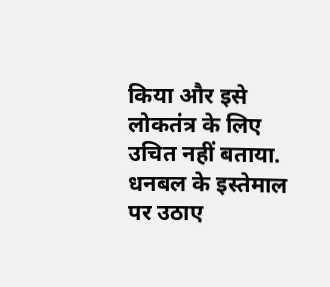किया और इसे लोकतंत्र के लिए उचित नहीं बताया.
धनबल के इस्तेमाल पर उठाए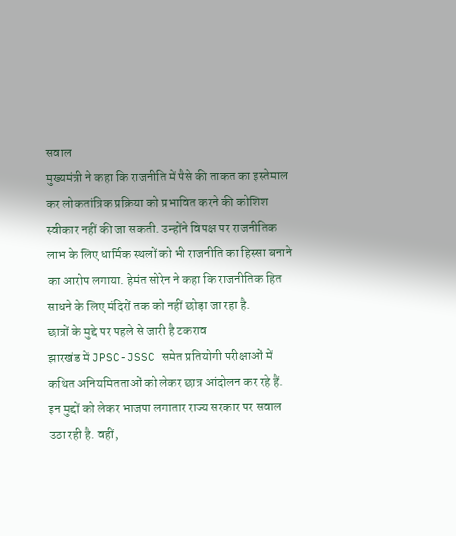सवाल
मुख्यमंत्री ने कहा कि राजनीति में पैसे की ताकत का इस्तेमाल कर लोकतांत्रिक प्रक्रिया को प्रभावित करने की कोशिश स्वीकार नहीं की जा सकती. उन्होंने विपक्ष पर राजनीतिक लाभ के लिए धार्मिक स्थलों को भी राजनीति का हिस्सा बनाने का आरोप लगाया. हेमंत सोरेन ने कहा कि राजनीतिक हित साधने के लिए मंदिरों तक को नहीं छोड़ा जा रहा है.
छात्रों के मुद्दे पर पहले से जारी है टकराव
झारखंड में JPSC-JSSC समेत प्रतियोगी परीक्षाओं में कथित अनियमितताओं को लेकर छात्र आंदोलन कर रहे हैं. इन मुद्दों को लेकर भाजपा लगातार राज्य सरकार पर सवाल उठा रही है. वहीं,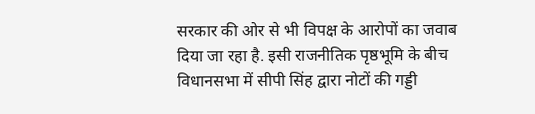सरकार की ओर से भी विपक्ष के आरोपों का जवाब दिया जा रहा है. इसी राजनीतिक पृष्ठभूमि के बीच विधानसभा में सीपी सिंह द्वारा नोटों की गड्डी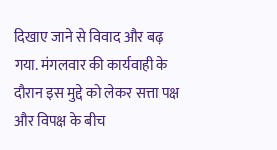दिखाए जाने से विवाद और बढ़ गया. मंगलवार की कार्यवाही के दौरान इस मुद्दे को लेकर सत्ता पक्ष और विपक्ष के बीच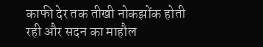काफी देर तक तीखी नोकझोंक होती रही और सदन का माहौल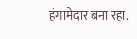हंगामेदार बना रहा.